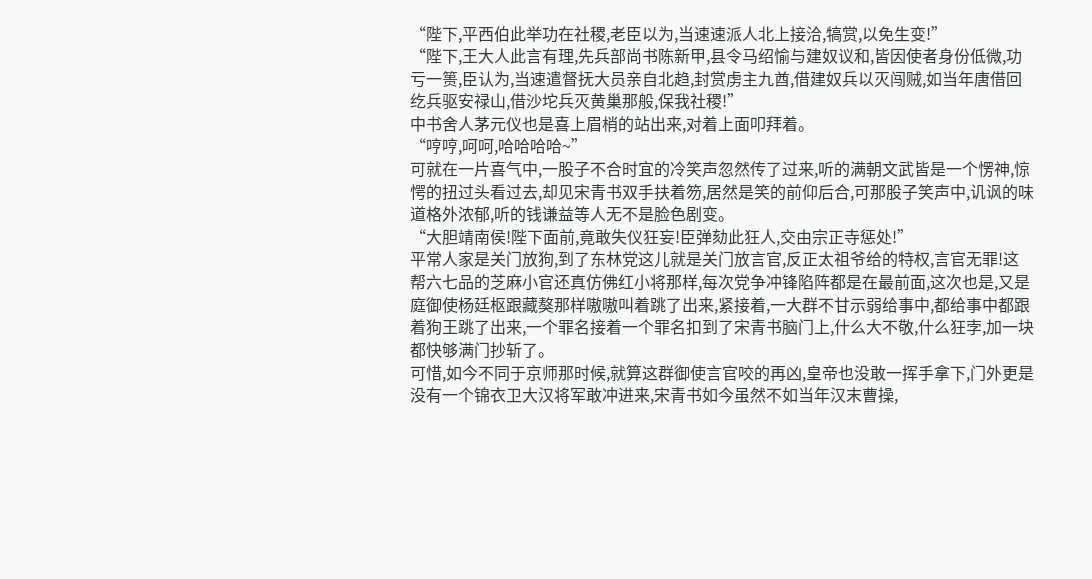“陛下,平西伯此举功在社稷,老臣以为,当速速派人北上接洽,犒赏,以免生变!”
“陛下,王大人此言有理,先兵部尚书陈新甲,县令马绍愉与建奴议和,皆因使者身份低微,功亏一篑,臣认为,当速遣督抚大员亲自北趋,封赏虏主九酋,借建奴兵以灭闯贼,如当年唐借回纥兵驱安禄山,借沙坨兵灭黄巢那般,保我社稷!”
中书舍人茅元仪也是喜上眉梢的站出来,对着上面叩拜着。
“哼哼,呵呵,哈哈哈哈~”
可就在一片喜气中,一股子不合时宜的冷笑声忽然传了过来,听的满朝文武皆是一个愣神,惊愕的扭过头看过去,却见宋青书双手扶着笏,居然是笑的前仰后合,可那股子笑声中,讥讽的味道格外浓郁,听的钱谦益等人无不是脸色剧变。
“大胆靖南侯!陛下面前,竟敢失仪狂妄!臣弹劾此狂人,交由宗正寺惩处!”
平常人家是关门放狗,到了东林党这儿就是关门放言官,反正太祖爷给的特权,言官无罪!这帮六七品的芝麻小官还真仿佛红小将那样,每次党争冲锋陷阵都是在最前面,这次也是,又是庭御使杨廷枢跟藏獒那样嗷嗷叫着跳了出来,紧接着,一大群不甘示弱给事中,都给事中都跟着狗王跳了出来,一个罪名接着一个罪名扣到了宋青书脑门上,什么大不敬,什么狂孛,加一块都快够满门抄斩了。
可惜,如今不同于京师那时候,就算这群御使言官咬的再凶,皇帝也没敢一挥手拿下,门外更是没有一个锦衣卫大汉将军敢冲进来,宋青书如今虽然不如当年汉末曹操,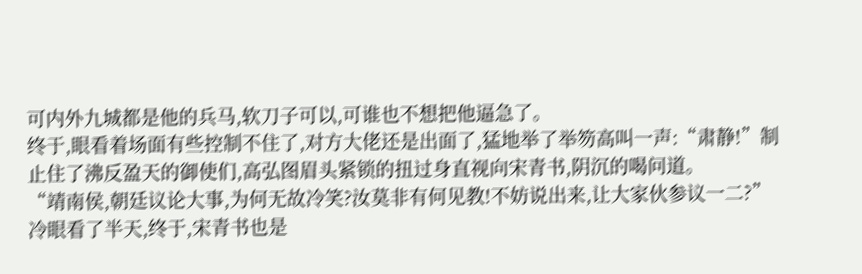可内外九城都是他的兵马,软刀子可以,可谁也不想把他逼急了。
终于,眼看着场面有些控制不住了,对方大佬还是出面了,猛地举了举笏高叫一声:“肃静!”制止住了沸反盈天的御使们,高弘图眉头紧锁的扭过身直视向宋青书,阴沉的喝问道。
“靖南侯,朝廷议论大事,为何无故冷笑?汝莫非有何见教!不妨说出来,让大家伙参议一二?”
冷眼看了半天,终于,宋青书也是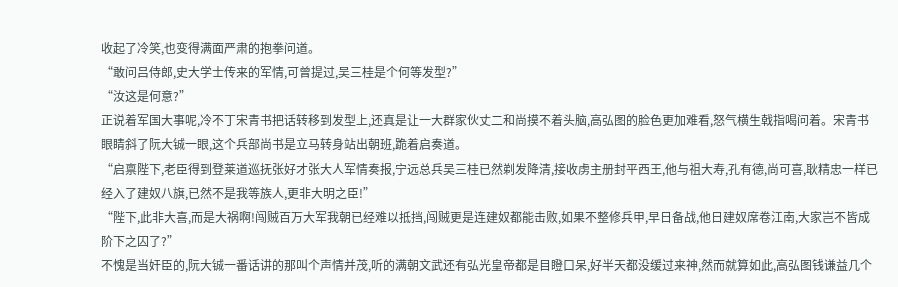收起了冷笑,也变得满面严肃的抱拳问道。
“敢问吕侍郎,史大学士传来的军情,可曾提过,吴三桂是个何等发型?”
“汝这是何意?”
正说着军国大事呢,冷不丁宋青书把话转移到发型上,还真是让一大群家伙丈二和尚摸不着头脑,高弘图的脸色更加难看,怒气横生戟指喝问着。宋青书眼睛斜了阮大铖一眼,这个兵部尚书是立马转身站出朝班,跪着启奏道。
“启禀陛下,老臣得到登莱道巡抚张好才张大人军情奏报,宁远总兵吴三桂已然剃发降清,接收虏主册封平西王,他与祖大寿,孔有德,尚可喜,耿精忠一样已经入了建奴八旗,已然不是我等族人,更非大明之臣!”
“陛下,此非大喜,而是大祸啊!闯贼百万大军我朝已经难以抵挡,闯贼更是连建奴都能击败,如果不整修兵甲,早日备战,他日建奴席卷江南,大家岂不皆成阶下之囚了?”
不愧是当奸臣的,阮大铖一番话讲的那叫个声情并茂,听的满朝文武还有弘光皇帝都是目瞪口呆,好半天都没缓过来神,然而就算如此,高弘图钱谦益几个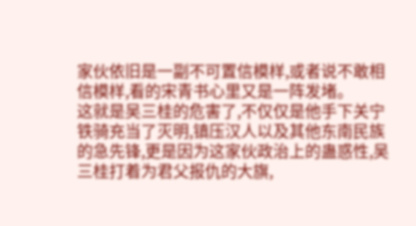家伙依旧是一副不可置信模样,或者说不敢相信模样,看的宋青书心里又是一阵发堵。
这就是吴三桂的危害了,不仅仅是他手下关宁铁骑充当了灭明,镇压汉人以及其他东南民族的急先锋,更是因为这家伙政治上的蛊惑性,吴三桂打着为君父报仇的大旗,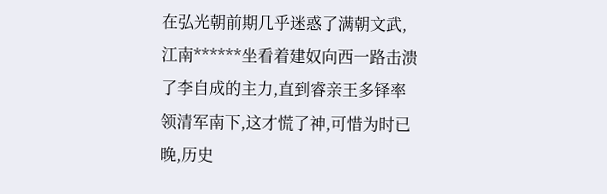在弘光朝前期几乎迷惑了满朝文武,江南******坐看着建奴向西一路击溃了李自成的主力,直到睿亲王多铎率领清军南下,这才慌了神,可惜为时已晚,历史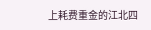上耗费重金的江北四